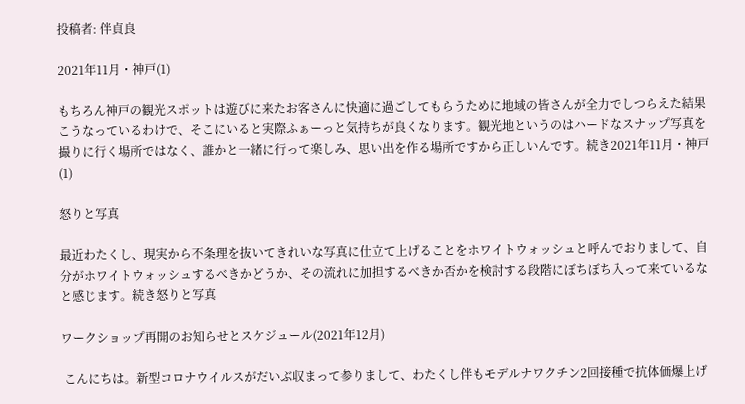投稿者: 伴貞良

2021年11月・神戸(1)

もちろん神戸の観光スポットは遊びに来たお客さんに快適に過ごしてもらうために地域の皆さんが全力でしつらえた結果こうなっているわけで、そこにいると実際ふぁーっと気持ちが良くなります。観光地というのはハードなスナップ写真を撮りに行く場所ではなく、誰かと一緒に行って楽しみ、思い出を作る場所ですから正しいんです。続き2021年11月・神戸(1)

怒りと写真

最近わたくし、現実から不条理を抜いてきれいな写真に仕立て上げることをホワイトウォッシュと呼んでおりまして、自分がホワイトウォッシュするべきかどうか、その流れに加担するべきか否かを検討する段階にぼちぼち入って来ているなと感じます。続き怒りと写真

ワークショップ再開のお知らせとスケジュール(2021年12月)

 こんにちは。新型コロナウイルスがだいぶ収まって参りまして、わたくし伴もモデルナワクチン2回接種で抗体価爆上げ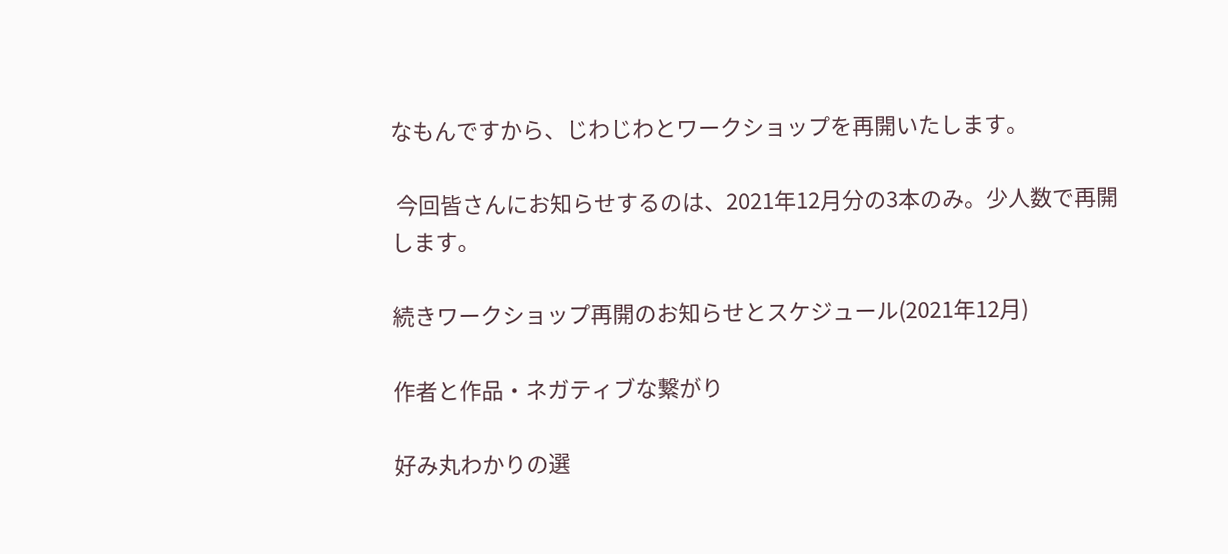なもんですから、じわじわとワークショップを再開いたします。

 今回皆さんにお知らせするのは、2021年12月分の3本のみ。少人数で再開します。

続きワークショップ再開のお知らせとスケジュール(2021年12月)

作者と作品・ネガティブな繋がり

好み丸わかりの選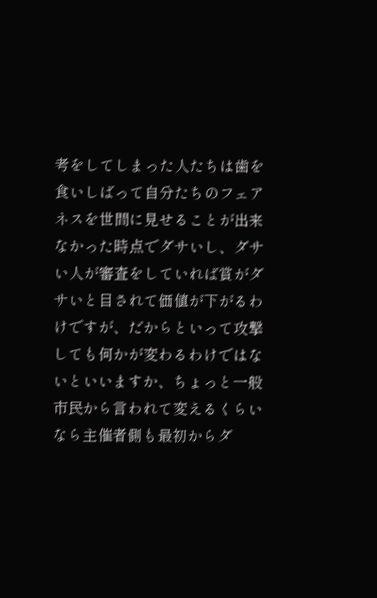考をしてしまった人たちは歯を食いしばって自分たちのフェアネスを世間に見せることが出来なかった時点でダサいし、ダサい人が審査をしていれば賞がダサいと目されて価値が下がるわけですが、だからといって攻撃しても何かが変わるわけではないといいますか、ちょっと一般市民から言われて変えるくらいなら主催者側も最初からダ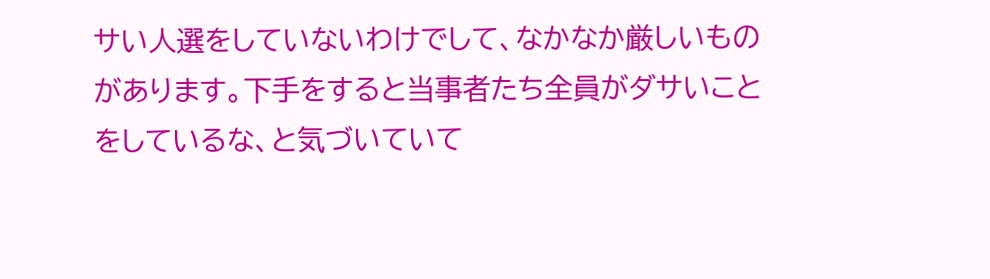サい人選をしていないわけでして、なかなか厳しいものがあります。下手をすると当事者たち全員がダサいことをしているな、と気づいていて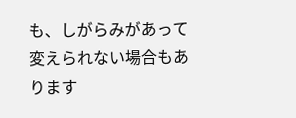も、しがらみがあって変えられない場合もあります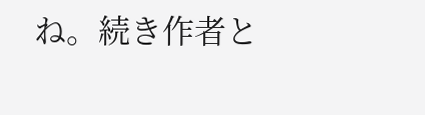ね。続き作者と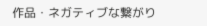作品・ネガティブな繋がり